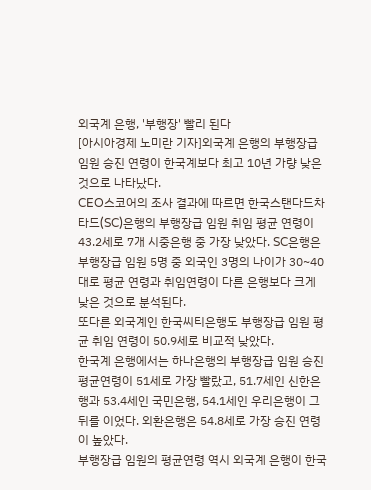외국계 은행, '부행장' 빨리 된다
[아시아경제 노미란 기자]외국계 은행의 부행장급 임원 승진 연령이 한국계보다 최고 10년 가량 낮은 것으로 나타났다.
CEO스코어의 조사 결과에 따르면 한국스탠다드차타드(SC)은행의 부행장급 임원 취임 평균 연령이 43.2세로 7개 시중은행 중 가장 낮았다. SC은행은 부행장급 임원 5명 중 외국인 3명의 나이가 30~40대로 평균 연령과 취임연령이 다른 은행보다 크게 낮은 것으로 분석된다.
또다른 외국계인 한국씨티은행도 부행장급 임원 평균 취임 연령이 50.9세로 비교적 낮았다.
한국계 은행에서는 하나은행의 부행장급 임원 승진 평균연령이 51세로 가장 빨랐고, 51.7세인 신한은행과 53.4세인 국민은행, 54.1세인 우리은행이 그 뒤를 이었다. 외환은행은 54.8세로 가장 승진 연령이 높았다.
부행장급 임원의 평균연령 역시 외국계 은행이 한국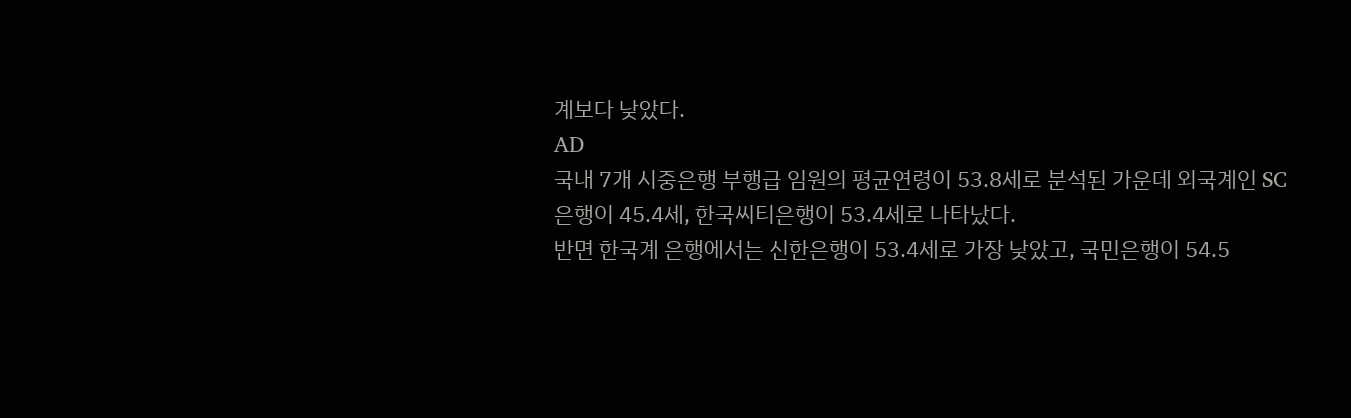계보다 낮았다.
AD
국내 7개 시중은행 부행급 임원의 평균연령이 53.8세로 분석된 가운데 외국계인 SC은행이 45.4세, 한국씨티은행이 53.4세로 나타났다.
반면 한국계 은행에서는 신한은행이 53.4세로 가장 낮았고, 국민은행이 54.5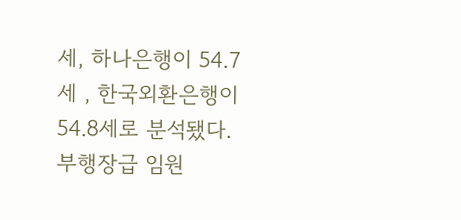세, 하나은행이 54.7세 , 한국외환은행이 54.8세로 분석됐다. 부행장급 임원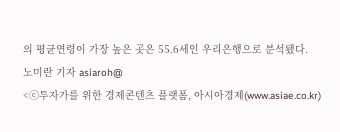의 평균연령이 가장 높은 곳은 55.6세인 우리은행으로 분석됐다.
노미란 기자 asiaroh@
<ⓒ투자가를 위한 경제콘텐츠 플랫폼, 아시아경제(www.asiae.co.kr)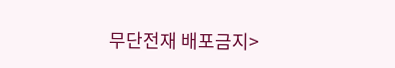무단전재 배포금지>